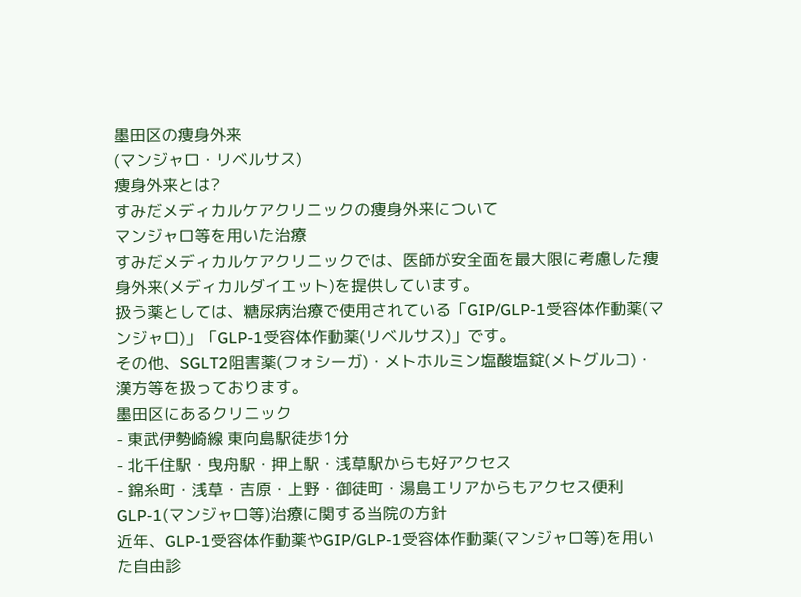墨田区の痩身外来
(マンジャロ・リベルサス)
痩身外来とは?
すみだメディカルケアクリニックの痩身外来について
マンジャロ等を用いた治療
すみだメディカルケアクリニックでは、医師が安全面を最大限に考慮した痩身外来(メディカルダイエット)を提供しています。
扱う薬としては、糖尿病治療で使用されている「GIP/GLP-1受容体作動薬(マンジャロ)」「GLP-1受容体作動薬(リベルサス)」です。
その他、SGLT2阻害薬(フォシーガ)・メトホルミン塩酸塩錠(メトグルコ)・漢方等を扱っております。
墨田区にあるクリニック
- 東武伊勢崎線 東向島駅徒歩1分
- 北千住駅・曳舟駅・押上駅・浅草駅からも好アクセス
- 錦糸町・浅草・吉原・上野・御徒町・湯島エリアからもアクセス便利
GLP-1(マンジャロ等)治療に関する当院の方針
近年、GLP-1受容体作動薬やGIP/GLP-1受容体作動薬(マンジャロ等)を用いた自由診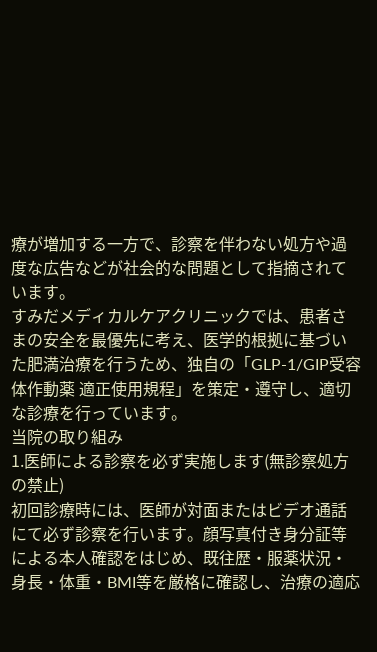療が増加する一方で、診察を伴わない処方や過度な広告などが社会的な問題として指摘されています。
すみだメディカルケアクリニックでは、患者さまの安全を最優先に考え、医学的根拠に基づいた肥満治療を行うため、独自の「GLP-1/GIP受容体作動薬 適正使用規程」を策定・遵守し、適切な診療を行っています。
当院の取り組み
1.医師による診察を必ず実施します(無診察処方の禁止)
初回診療時には、医師が対面またはビデオ通話にて必ず診察を行います。顔写真付き身分証等による本人確認をはじめ、既往歴・服薬状況・身長・体重・BMI等を厳格に確認し、治療の適応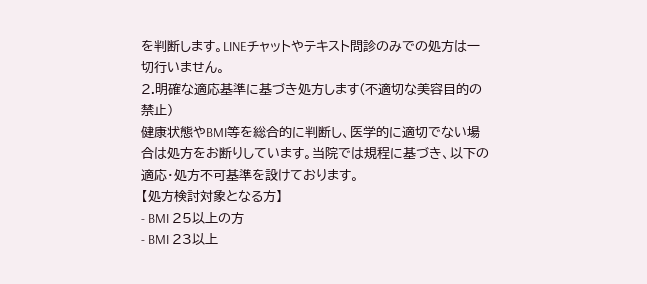を判断します。LINEチャットやテキスト問診のみでの処方は一切行いません。
2.明確な適応基準に基づき処方します(不適切な美容目的の禁止)
健康状態やBMI等を総合的に判断し、医学的に適切でない場合は処方をお断りしています。当院では規程に基づき、以下の適応・処方不可基準を設けております。
【処方検討対象となる方】
- BMI 25以上の方
- BMI 23以上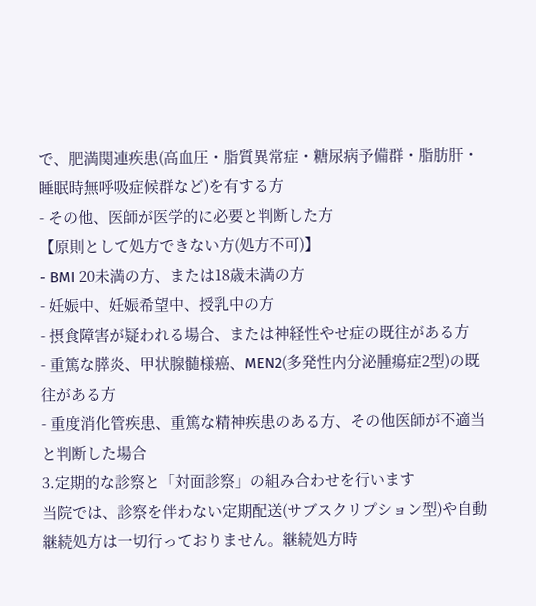で、肥満関連疾患(高血圧・脂質異常症・糖尿病予備群・脂肪肝・睡眠時無呼吸症候群など)を有する方
- その他、医師が医学的に必要と判断した方
【原則として処方できない方(処方不可)】
- BMI 20未満の方、または18歳未満の方
- 妊娠中、妊娠希望中、授乳中の方
- 摂食障害が疑われる場合、または神経性やせ症の既往がある方
- 重篤な膵炎、甲状腺髄様癌、MEN2(多発性内分泌腫瘍症2型)の既往がある方
- 重度消化管疾患、重篤な精神疾患のある方、その他医師が不適当と判断した場合
3.定期的な診察と「対面診察」の組み合わせを行います
当院では、診察を伴わない定期配送(サブスクリプション型)や自動継続処方は一切行っておりません。継続処方時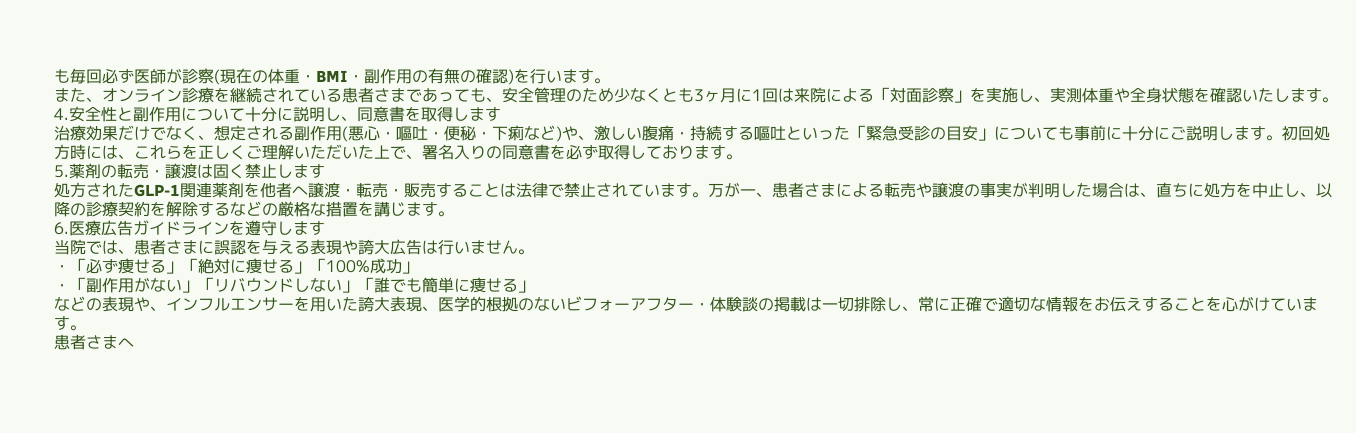も毎回必ず医師が診察(現在の体重・BMI・副作用の有無の確認)を行います。
また、オンライン診療を継続されている患者さまであっても、安全管理のため少なくとも3ヶ月に1回は来院による「対面診察」を実施し、実測体重や全身状態を確認いたします。
4.安全性と副作用について十分に説明し、同意書を取得します
治療効果だけでなく、想定される副作用(悪心・嘔吐・便秘・下痢など)や、激しい腹痛・持続する嘔吐といった「緊急受診の目安」についても事前に十分にご説明します。初回処方時には、これらを正しくご理解いただいた上で、署名入りの同意書を必ず取得しております。
5.薬剤の転売・譲渡は固く禁止します
処方されたGLP-1関連薬剤を他者へ譲渡・転売・販売することは法律で禁止されています。万が一、患者さまによる転売や譲渡の事実が判明した場合は、直ちに処方を中止し、以降の診療契約を解除するなどの厳格な措置を講じます。
6.医療広告ガイドラインを遵守します
当院では、患者さまに誤認を与える表現や誇大広告は行いません。
・「必ず痩せる」「絶対に痩せる」「100%成功」
・「副作用がない」「リバウンドしない」「誰でも簡単に痩せる」
などの表現や、インフルエンサーを用いた誇大表現、医学的根拠のないビフォーアフター・体験談の掲載は一切排除し、常に正確で適切な情報をお伝えすることを心がけています。
患者さまへ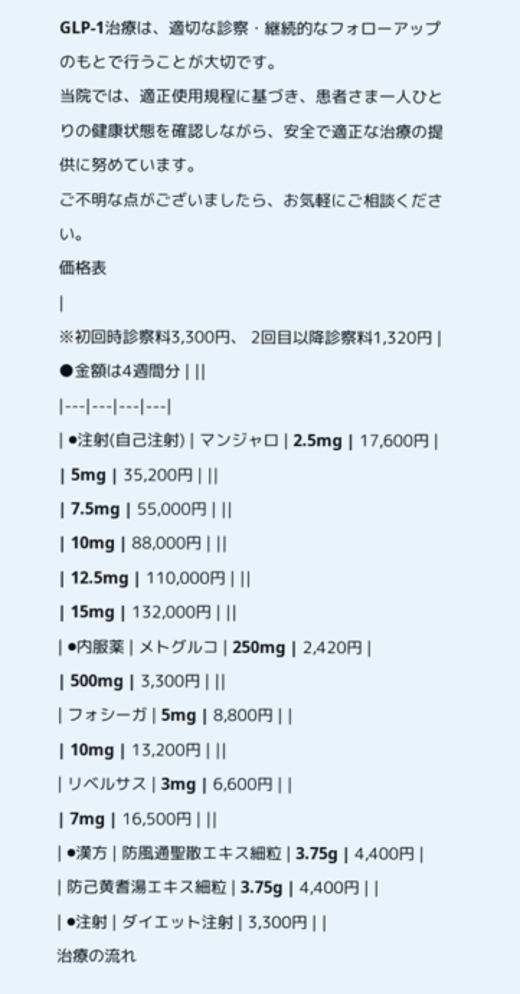GLP-1治療は、適切な診察・継続的なフォローアップのもとで行うことが大切です。
当院では、適正使用規程に基づき、患者さま一人ひとりの健康状態を確認しながら、安全で適正な治療の提供に努めています。
ご不明な点がございましたら、お気軽にご相談ください。
価格表
|
※初回時診察料3,300円、 2回目以降診察料1,320円 |
●金額は4週間分 | ||
|---|---|---|---|
| ⚫注射(自己注射) | マンジャロ | 2.5mg | 17,600円 |
| 5mg | 35,200円 | ||
| 7.5mg | 55,000円 | ||
| 10mg | 88,000円 | ||
| 12.5mg | 110,000円 | ||
| 15mg | 132,000円 | ||
| ⚫内服薬 | メトグルコ | 250mg | 2,420円 |
| 500mg | 3,300円 | ||
| フォシーガ | 5mg | 8,800円 | |
| 10mg | 13,200円 | ||
| リベルサス | 3mg | 6,600円 | |
| 7mg | 16,500円 | ||
| ⚫漢方 | 防風通聖散エキス細粒 | 3.75g | 4,400円 |
| 防己黄耆湯エキス細粒 | 3.75g | 4,400円 | |
| ⚫注射 | ダイエット注射 | 3,300円 | |
治療の流れ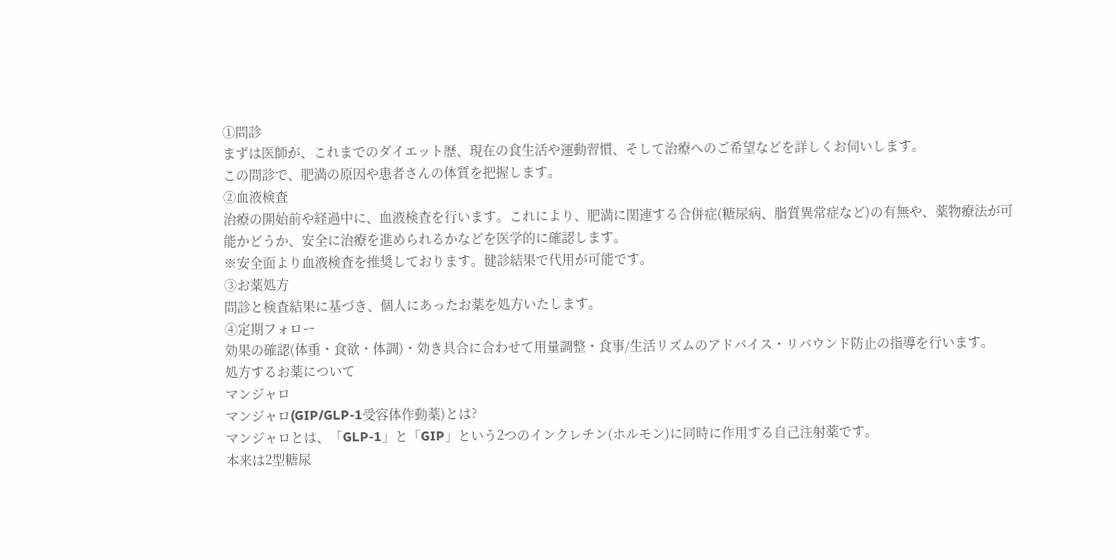①問診
まずは医師が、これまでのダイエット歴、現在の食生活や運動習慣、そして治療へのご希望などを詳しくお伺いします。
この問診で、肥満の原因や患者さんの体質を把握します。
②血液検査
治療の開始前や経過中に、血液検査を行います。これにより、肥満に関連する合併症(糖尿病、脂質異常症など)の有無や、薬物療法が可能かどうか、安全に治療を進められるかなどを医学的に確認します。
※安全面より血液検査を推奨しております。健診結果で代用が可能です。
③お薬処方
問診と検査結果に基づき、個人にあったお薬を処方いたします。
④定期フォロー
効果の確認(体重・食欲・体調)・効き具合に合わせて用量調整・食事/生活リズムのアドバイス・リバウンド防止の指導を行います。
処方するお薬について
マンジャロ
マンジャロ(GIP/GLP-1受容体作動薬)とは?
マンジャロとは、「GLP-1」と「GIP」という2つのインクレチン(ホルモン)に同時に作用する自己注射薬です。
本来は2型糖尿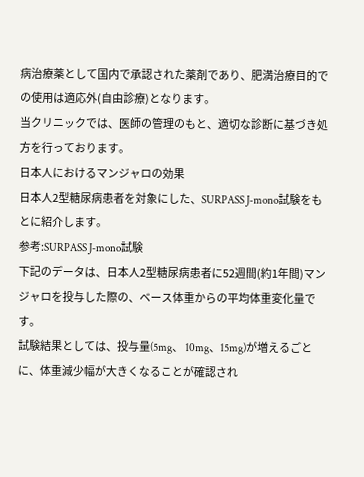病治療薬として国内で承認された薬剤であり、肥満治療目的での使用は適応外(自由診療)となります。
当クリニックでは、医師の管理のもと、適切な診断に基づき処方を行っております。
日本人におけるマンジャロの効果
日本人2型糖尿病患者を対象にした、SURPASS J-mono試験をもとに紹介します。
参考:SURPASS J-mono試験
下記のデータは、日本人2型糖尿病患者に52週間(約1年間)マンジャロを投与した際の、ベース体重からの平均体重変化量です。
試験結果としては、投与量(5mg、 10mg、15mg)が増えるごとに、体重減少幅が大きくなることが確認され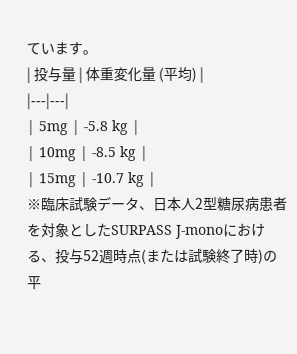ています。
| 投与量 | 体重変化量 (平均) |
|---|---|
| 5mg | -5.8 kg |
| 10mg | -8.5 kg |
| 15mg | -10.7 kg |
※臨床試験データ、日本人2型糖尿病患者を対象としたSURPASS J-monoにおける、投与52週時点(または試験終了時)の平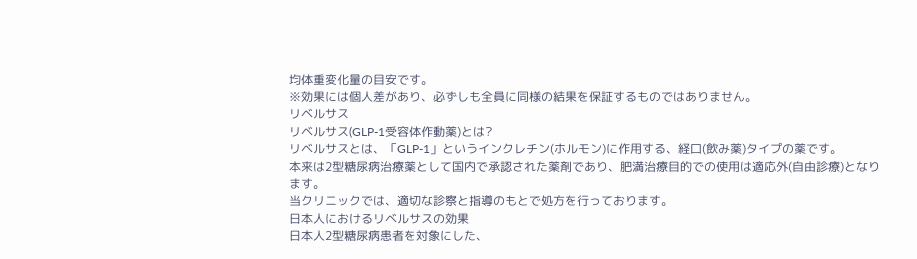均体重変化量の目安です。
※効果には個人差があり、必ずしも全員に同様の結果を保証するものではありません。
リベルサス
リベルサス(GLP-1受容体作動薬)とは?
リベルサスとは、「GLP-1」というインクレチン(ホルモン)に作用する、経口(飲み薬)タイプの薬です。
本来は2型糖尿病治療薬として国内で承認された薬剤であり、肥満治療目的での使用は適応外(自由診療)となります。
当クリニックでは、適切な診察と指導のもとで処方を行っております。
日本人におけるリベルサスの効果
日本人2型糖尿病患者を対象にした、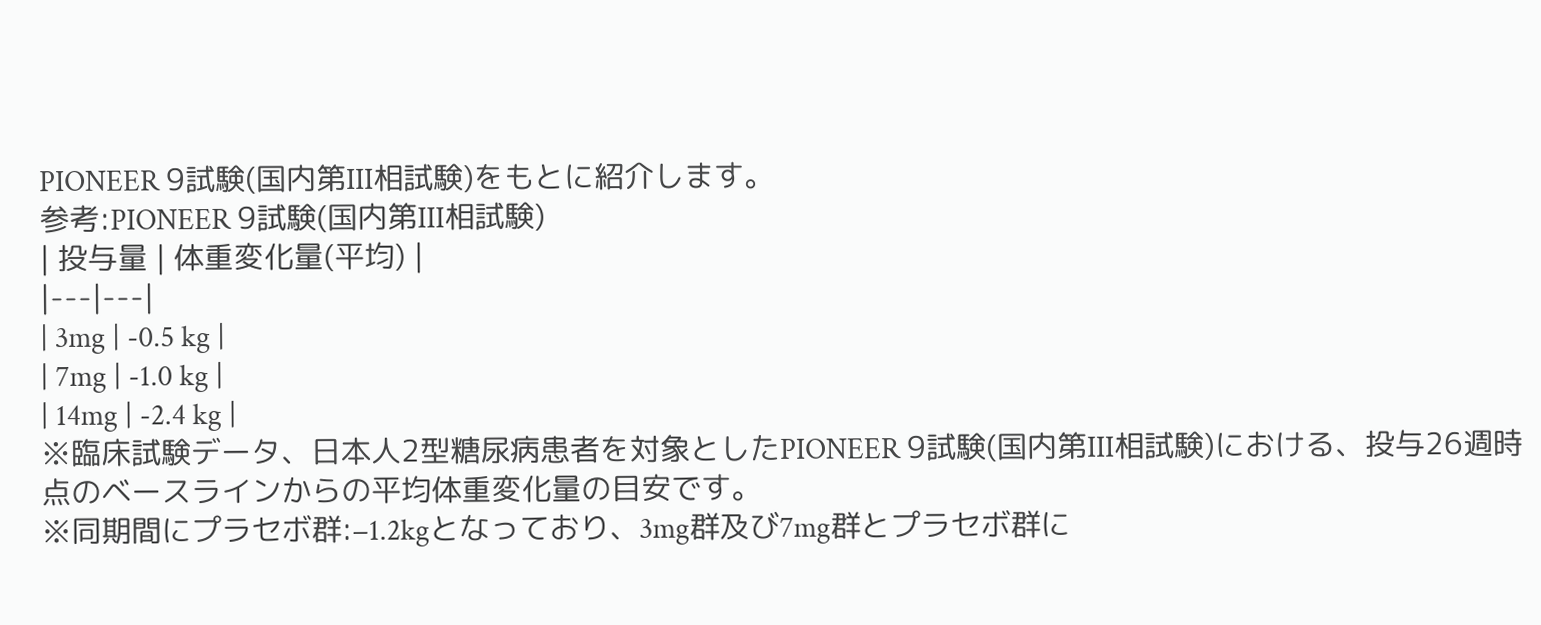PIONEER 9試験(国内第III相試験)をもとに紹介します。
参考:PIONEER 9試験(国内第III相試験)
| 投与量 | 体重変化量(平均) |
|---|---|
| 3mg | -0.5 kg |
| 7mg | -1.0 kg |
| 14mg | -2.4 kg |
※臨床試験データ、日本人2型糖尿病患者を対象としたPIONEER 9試験(国内第III相試験)における、投与26週時点のベースラインからの平均体重変化量の目安です。
※同期間にプラセボ群:−1.2kgとなっており、3mg群及び7mg群とプラセボ群に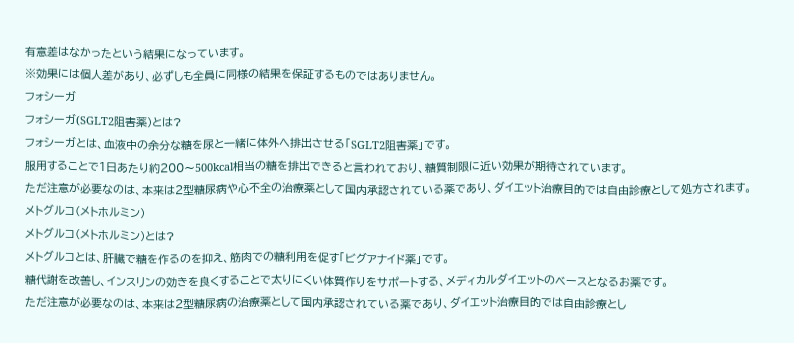有意差はなかったという結果になっています。
※効果には個人差があり、必ずしも全員に同様の結果を保証するものではありません。
フォシーガ
フォシーガ(SGLT2阻害薬)とは?
フォシーガとは、血液中の余分な糖を尿と一緒に体外へ排出させる「SGLT2阻害薬」です。
服用することで1日あたり約200〜500kcal相当の糖を排出できると言われており、糖質制限に近い効果が期待されています。
ただ注意が必要なのは、本来は2型糖尿病や心不全の治療薬として国内承認されている薬であり、ダイエット治療目的では自由診療として処方されます。
メトグルコ(メトホルミン)
メトグルコ(メトホルミン)とは?
メトグルコとは、肝臓で糖を作るのを抑え、筋肉での糖利用を促す「ビグアナイド薬」です。
糖代謝を改善し、インスリンの効きを良くすることで太りにくい体質作りをサポートする、メディカルダイエットのベースとなるお薬です。
ただ注意が必要なのは、本来は2型糖尿病の治療薬として国内承認されている薬であり、ダイエット治療目的では自由診療とし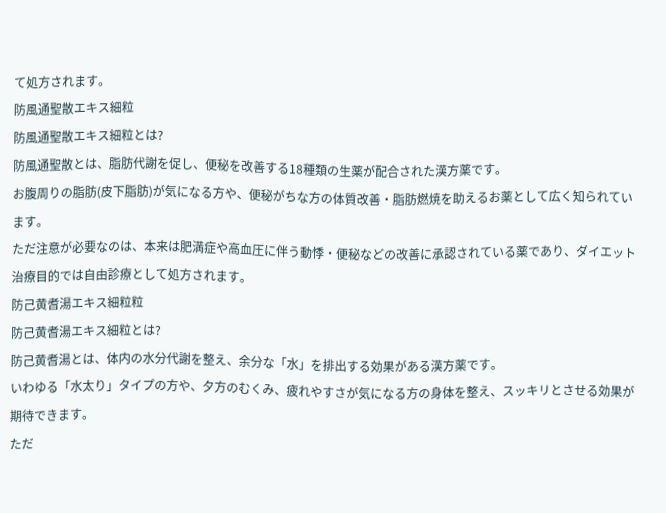て処方されます。
防風通聖散エキス細粒
防風通聖散エキス細粒とは?
防風通聖散とは、脂肪代謝を促し、便秘を改善する18種類の生薬が配合された漢方薬です。
お腹周りの脂肪(皮下脂肪)が気になる方や、便秘がちな方の体質改善・脂肪燃焼を助えるお薬として広く知られています。
ただ注意が必要なのは、本来は肥満症や高血圧に伴う動悸・便秘などの改善に承認されている薬であり、ダイエット治療目的では自由診療として処方されます。
防己黄耆湯エキス細粒粒
防己黄耆湯エキス細粒とは?
防己黄耆湯とは、体内の水分代謝を整え、余分な「水」を排出する効果がある漢方薬です。
いわゆる「水太り」タイプの方や、夕方のむくみ、疲れやすさが気になる方の身体を整え、スッキリとさせる効果が期待できます。
ただ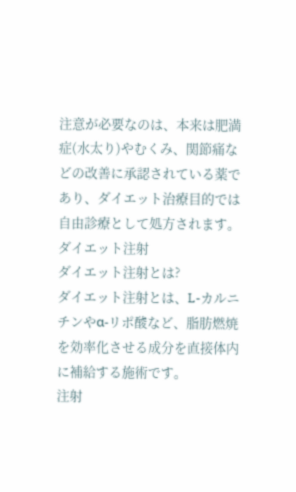注意が必要なのは、本来は肥満症(水太り)やむくみ、関節痛などの改善に承認されている薬であり、ダイエット治療目的では自由診療として処方されます。
ダイエット注射
ダイエット注射とは?
ダイエット注射とは、L-カルニチンやα-リポ酸など、脂肪燃焼を効率化させる成分を直接体内に補給する施術です。
注射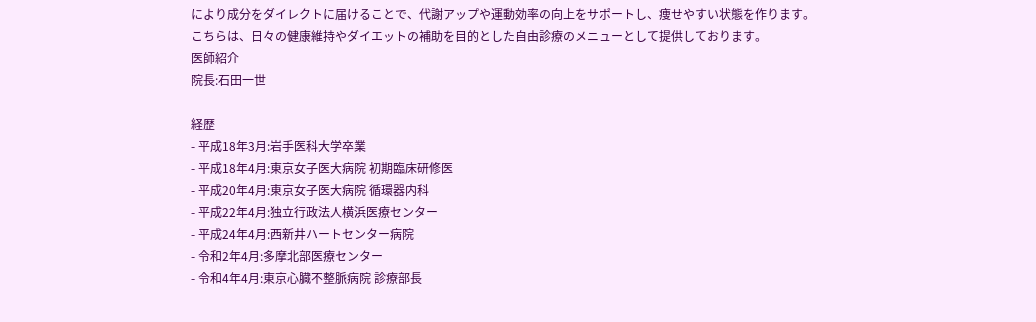により成分をダイレクトに届けることで、代謝アップや運動効率の向上をサポートし、痩せやすい状態を作ります。
こちらは、日々の健康維持やダイエットの補助を目的とした自由診療のメニューとして提供しております。
医師紹介
院長:石田一世

経歴
- 平成18年3月:岩手医科大学卒業
- 平成18年4月:東京女子医大病院 初期臨床研修医
- 平成20年4月:東京女子医大病院 循環器内科
- 平成22年4月:独立行政法人横浜医療センター
- 平成24年4月:西新井ハートセンター病院
- 令和2年4月:多摩北部医療センター
- 令和4年4月:東京心臓不整脈病院 診療部長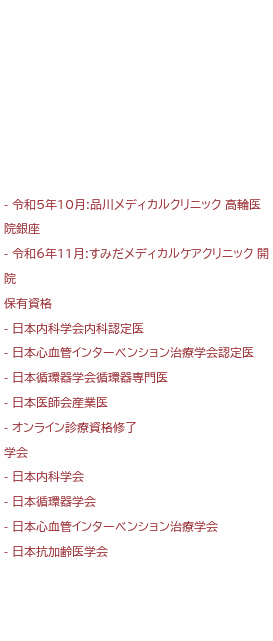- 令和5年10月:品川メディカルクリニック 高輪医院銀座
- 令和6年11月:すみだメディカルケアクリニック 開院
保有資格
- 日本内科学会内科認定医
- 日本心血管インターベンション治療学会認定医
- 日本循環器学会循環器専門医
- 日本医師会産業医
- オンライン診療資格修了
学会
- 日本内科学会
- 日本循環器学会
- 日本心血管インターベンション治療学会
- 日本抗加齢医学会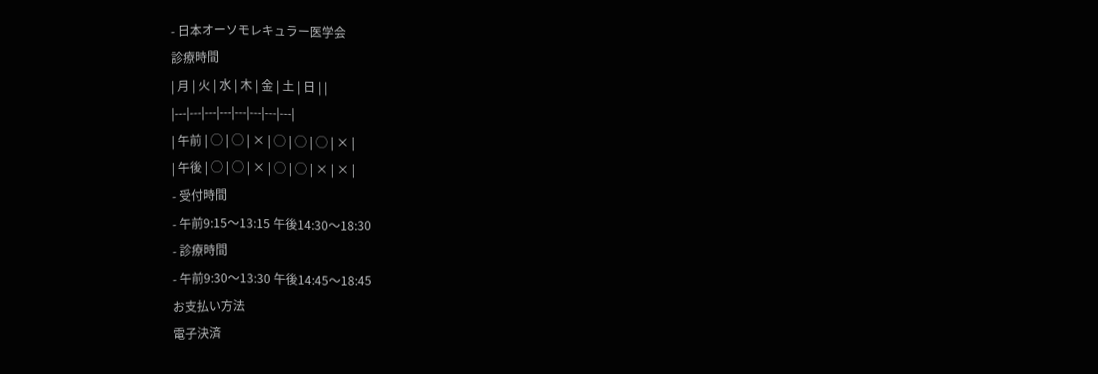- 日本オーソモレキュラー医学会
診療時間
| 月 | 火 | 水 | 木 | 金 | 土 | 日 | |
|---|---|---|---|---|---|---|---|
| 午前 | ◯ | ◯ | × | ◯ | ◯ | ◯ | × |
| 午後 | ◯ | ◯ | × | ◯ | ◯ | × | × |
- 受付時間
- 午前9:15〜13:15 午後14:30〜18:30
- 診療時間
- 午前9:30〜13:30 午後14:45〜18:45
お支払い方法
電子決済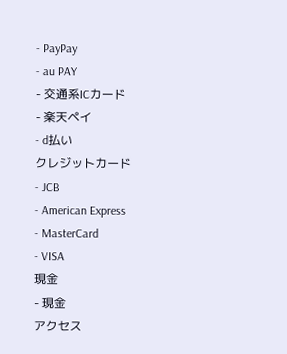- PayPay
- au PAY
- 交通系ICカード
- 楽天ペイ
- d払い
クレジットカード
- JCB
- American Express
- MasterCard
- VISA
現金
- 現金
アクセス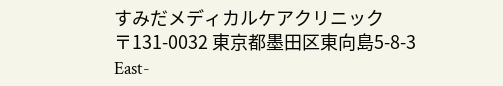すみだメディカルケアクリニック
〒131-0032 東京都墨田区東向島5-8-3
East-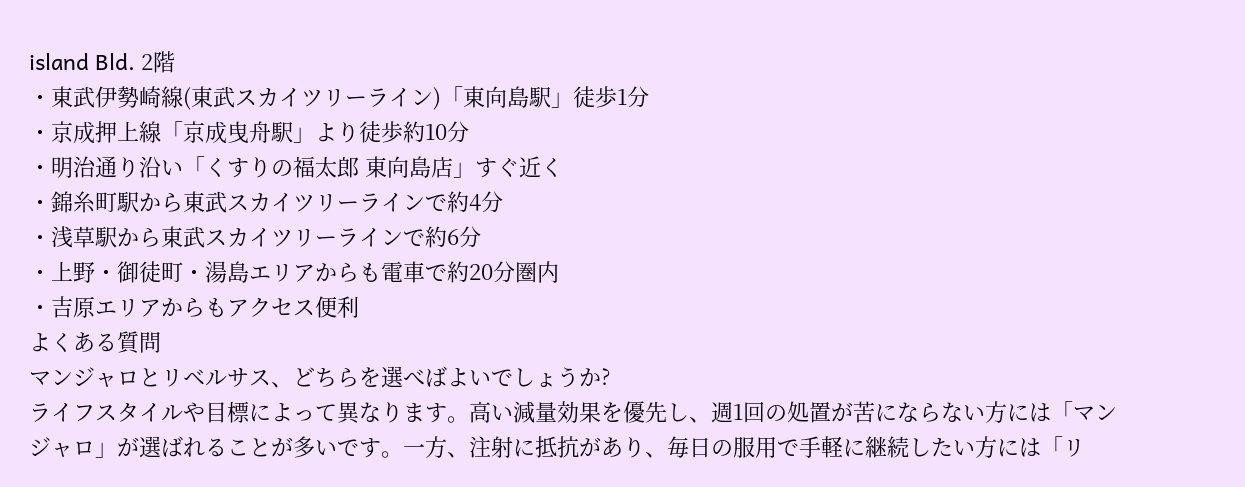island Bld. 2階
・東武伊勢崎線(東武スカイツリーライン)「東向島駅」徒歩1分
・京成押上線「京成曳舟駅」より徒歩約10分
・明治通り沿い「くすりの福太郎 東向島店」すぐ近く
・錦糸町駅から東武スカイツリーラインで約4分
・浅草駅から東武スカイツリーラインで約6分
・上野・御徒町・湯島エリアからも電車で約20分圏内
・吉原エリアからもアクセス便利
よくある質問
マンジャロとリベルサス、どちらを選べばよいでしょうか?
ライフスタイルや目標によって異なります。高い減量効果を優先し、週1回の処置が苦にならない方には「マンジャロ」が選ばれることが多いです。一方、注射に抵抗があり、毎日の服用で手軽に継続したい方には「リ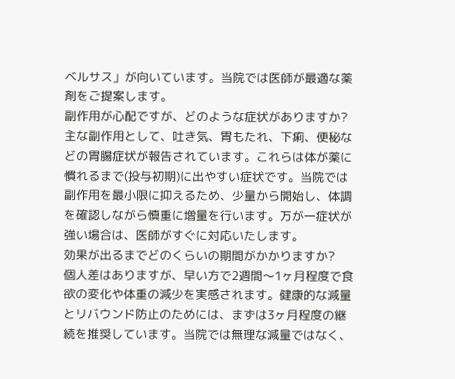ベルサス」が向いています。当院では医師が最適な薬剤をご提案します。
副作用が心配ですが、どのような症状がありますか?
主な副作用として、吐き気、胃もたれ、下痢、便秘などの胃腸症状が報告されています。これらは体が薬に慣れるまで(投与初期)に出やすい症状です。当院では副作用を最小限に抑えるため、少量から開始し、体調を確認しながら慎重に増量を行います。万が一症状が強い場合は、医師がすぐに対応いたします。
効果が出るまでどのくらいの期間がかかりますか?
個人差はありますが、早い方で2週間〜1ヶ月程度で食欲の変化や体重の減少を実感されます。健康的な減量とリバウンド防止のためには、まずは3ヶ月程度の継続を推奨しています。当院では無理な減量ではなく、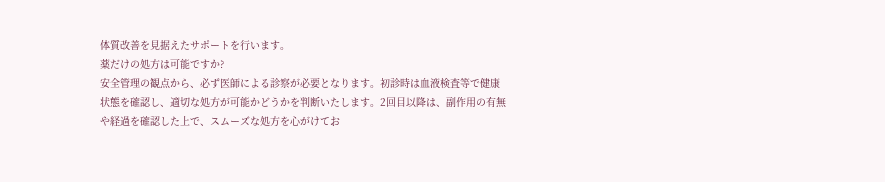体質改善を見据えたサポートを行います。
薬だけの処方は可能ですか?
安全管理の観点から、必ず医師による診察が必要となります。初診時は血液検査等で健康状態を確認し、適切な処方が可能かどうかを判断いたします。2回目以降は、副作用の有無や経過を確認した上で、スムーズな処方を心がけてお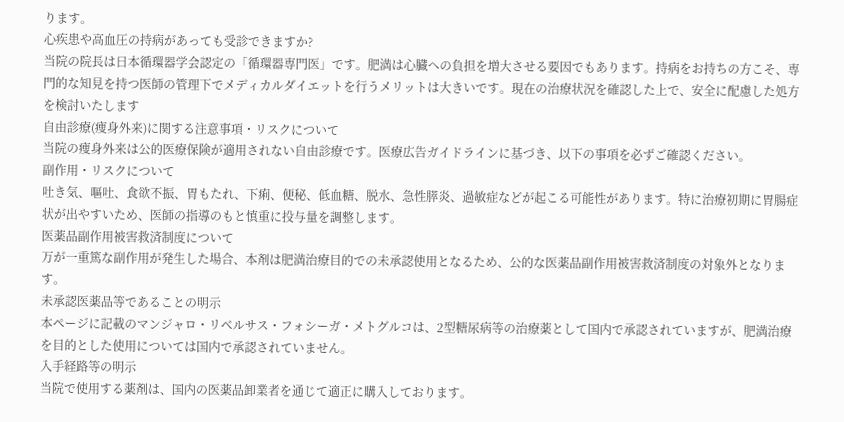ります。
心疾患や高血圧の持病があっても受診できますか?
当院の院長は日本循環器学会認定の「循環器専門医」です。肥満は心臓への負担を増大させる要因でもあります。持病をお持ちの方こそ、専門的な知見を持つ医師の管理下でメディカルダイエットを行うメリットは大きいです。現在の治療状況を確認した上で、安全に配慮した処方を検討いたします
自由診療(痩身外来)に関する注意事項・リスクについて
当院の痩身外来は公的医療保険が適用されない自由診療です。医療広告ガイドラインに基づき、以下の事項を必ずご確認ください。
副作用・リスクについて
吐き気、嘔吐、食欲不振、胃もたれ、下痢、便秘、低血糖、脱水、急性膵炎、過敏症などが起こる可能性があります。特に治療初期に胃腸症状が出やすいため、医師の指導のもと慎重に投与量を調整します。
医薬品副作用被害救済制度について
万が一重篤な副作用が発生した場合、本剤は肥満治療目的での未承認使用となるため、公的な医薬品副作用被害救済制度の対象外となります。
未承認医薬品等であることの明示
本ページに記載のマンジャロ・リベルサス・フォシーガ・メトグルコは、2型糖尿病等の治療薬として国内で承認されていますが、肥満治療を目的とした使用については国内で承認されていません。
入手経路等の明示
当院で使用する薬剤は、国内の医薬品卸業者を通じて適正に購入しております。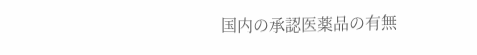国内の承認医薬品の有無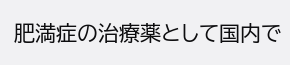肥満症の治療薬として国内で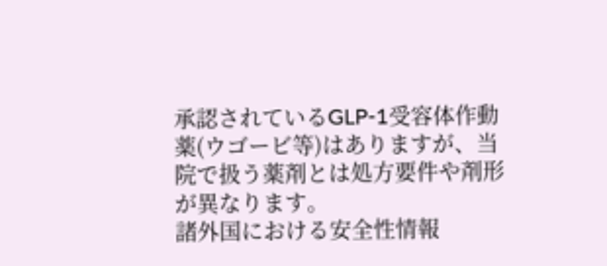承認されているGLP-1受容体作動薬(ウゴービ等)はありますが、当院で扱う薬剤とは処方要件や剤形が異なります。
諸外国における安全性情報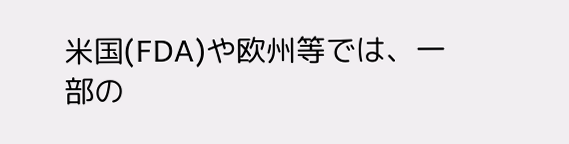米国(FDA)や欧州等では、一部の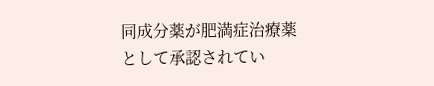同成分薬が肥満症治療薬として承認されてい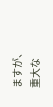ますが、重大な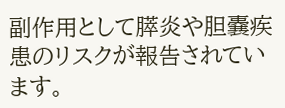副作用として膵炎や胆嚢疾患のリスクが報告されています。